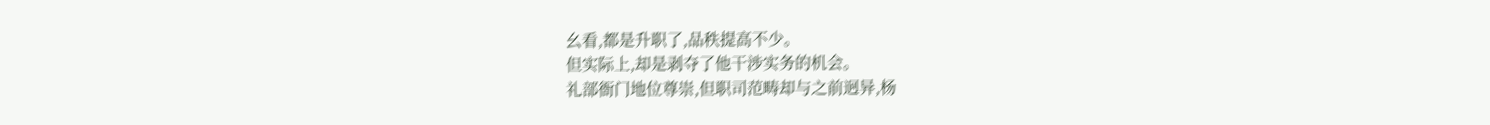幺看,都是升职了,品秩提高不少。
但实际上,却是剥夺了他干涉实务的机会。
礼部衙门地位尊崇,但职司范畴却与之前迥异,杨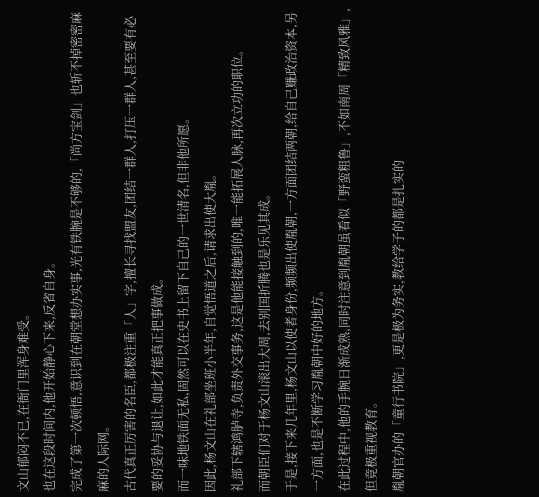文山郁闷不已,在衙门里浑身难受。
也在这段时间内,他开始静心下来,反省自身。
完成了第一次顿悟,意识到在朝堂想办实事,光有铁腕是不够的,「尚方宝剑」也斩不掉密密麻麻的人际网。
古代真正厉害的名臣,都极注重「人」字,擅长寻找盟友,团结一群人,打压一群人,甚至要有必要的妥协与退让,如此才能真正把事做成。
而一味地铁面无私,固然可以在史书上留下自己的一世清名,但非他所愿。
因此,杨文山在礼部坐班小半年,自觉悟道之后,请求出使大胤。
礼部下辖鸿胪寺,负责外交事务,这是他能接触到的,唯一能拓展人脉,再次立功的职位。
而朝臣们对于杨文山滚出大周,去别国折腾也是乐见其成。
于是,接下来几年里,杨文山以使者身份,频频出使胤朝,一方面团结两朝,给自己赚政治资本,另一方面,也是不断学习胤朝中好的地方。
在此过程中,他的手腕日渐成熟,同时注意到胤朝虽看似「野蛮粗鲁」,不如南周「精致风雅」,但竟极重视教育。
胤朝官办的「童行书院」,更是极为务实,教给学子的都是扎实的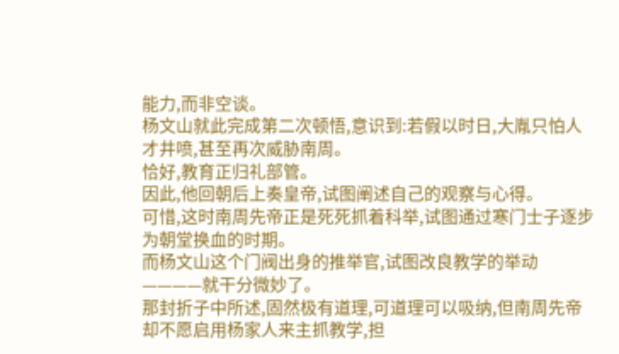能力,而非空谈。
杨文山就此完成第二次顿悟,意识到:若假以时日,大胤只怕人才井喷,甚至再次威胁南周。
恰好,教育正归礼部管。
因此,他回朝后上奏皇帝,试图阐述自己的观察与心得。
可惜,这时南周先帝正是死死抓着科举,试图通过寒门士子逐步为朝堂换血的时期。
而杨文山这个门阀出身的推举官,试图改良教学的举动————就干分微妙了。
那封折子中所述,固然极有道理,可道理可以吸纳,但南周先帝却不愿启用杨家人来主抓教学,担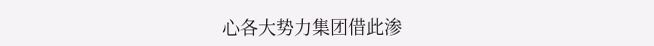心各大势力集团借此渗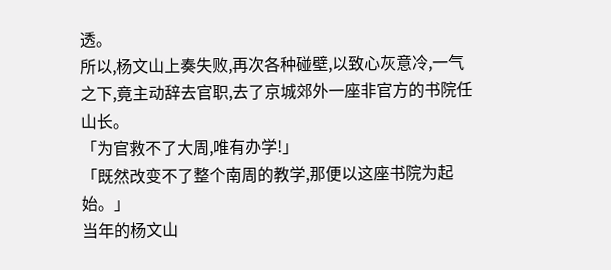透。
所以,杨文山上奏失败,再次各种碰壁,以致心灰意冷,一气之下,竟主动辞去官职,去了京城郊外一座非官方的书院任山长。
「为官救不了大周,唯有办学!」
「既然改变不了整个南周的教学,那便以这座书院为起始。」
当年的杨文山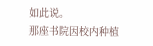如此说。
那座书院因校内种植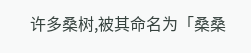许多桑树,被其命名为「桑桑